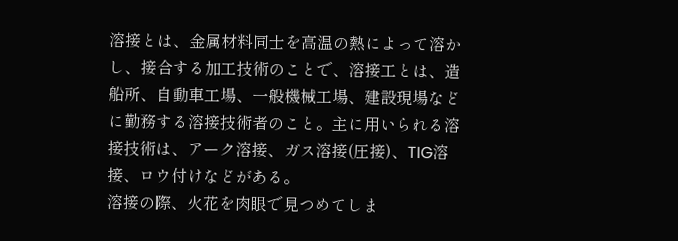溶接とは、金属材料同士を高温の熱によって溶かし、接合する加工技術のことで、溶接工とは、造船所、自動車工場、一般機械工場、建設現場などに勤務する溶接技術者のこと。主に用いられる溶接技術は、アーク溶接、ガス溶接(圧接)、TIG溶接、ロウ付けなどがある。
溶接の際、火花を肉眼で見つめてしま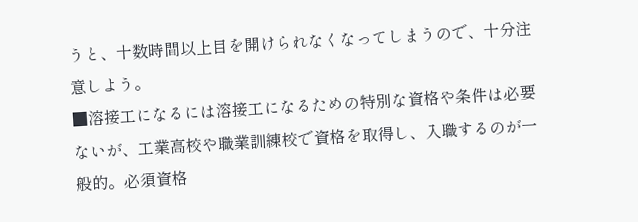うと、十数時間以上目を開けられなくなってしまうので、十分注意しよう。
■溶接工になるには溶接工になるための特別な資格や条件は必要ないが、工業高校や職業訓練校で資格を取得し、入職するのが一般的。必須資格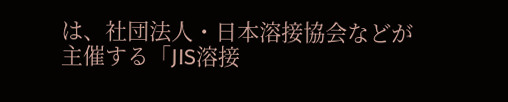は、社団法人・日本溶接協会などが主催する「JIS溶接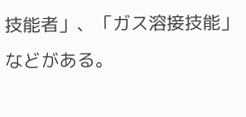技能者」、「ガス溶接技能」などがある。